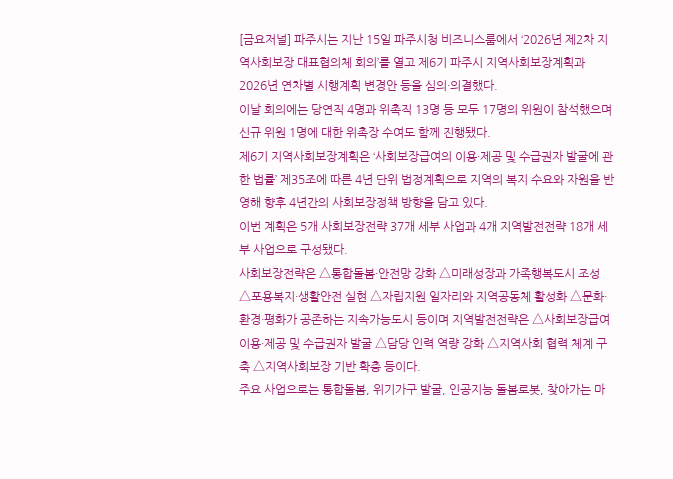[금요저널] 파주시는 지난 15일 파주시청 비즈니스룸에서 ‘2026년 제2차 지역사회보장 대표협의체 회의’를 열고 제6기 파주시 지역사회보장계획과 2026년 연차별 시행계획 변경안 등을 심의·의결했다.
이날 회의에는 당연직 4명과 위촉직 13명 등 모두 17명의 위원이 참석했으며 신규 위원 1명에 대한 위촉장 수여도 함께 진행됐다.
제6기 지역사회보장계획은 ‘사회보장급여의 이용·제공 및 수급권자 발굴에 관한 법률’ 제35조에 따른 4년 단위 법정계획으로 지역의 복지 수요와 자원을 반영해 향후 4년간의 사회보장정책 방향을 담고 있다.
이번 계획은 5개 사회보장전략 37개 세부 사업과 4개 지역발전전략 18개 세부 사업으로 구성됐다.
사회보장전략은 △통합돌봄·안전망 강화 △미래성장과 가족행복도시 조성 △포용복지·생활안전 실현 △자립지원 일자리와 지역공동체 활성화 △문화·환경·평화가 공존하는 지속가능도시 등이며 지역발전전략은 △사회보장급여 이용·제공 및 수급권자 발굴 △담당 인력 역량 강화 △지역사회 협력 체계 구축 △지역사회보장 기반 확충 등이다.
주요 사업으로는 통합돌봄, 위기가구 발굴, 인공지능 돌봄로봇, 찾아가는 마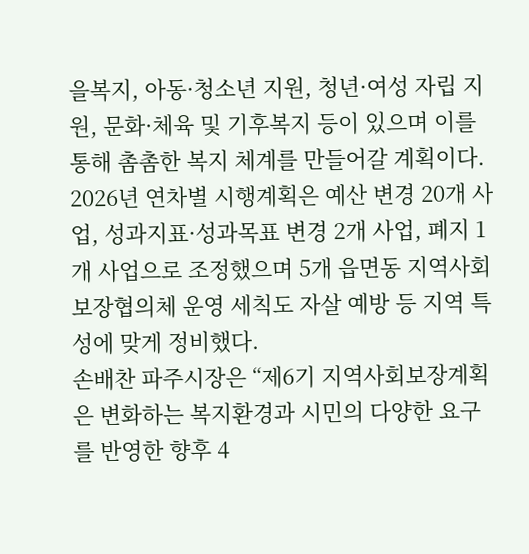을복지, 아동·청소년 지원, 청년·여성 자립 지원, 문화·체육 및 기후복지 등이 있으며 이를 통해 촘촘한 복지 체계를 만들어갈 계획이다.
2026년 연차별 시행계획은 예산 변경 20개 사업, 성과지표·성과목표 변경 2개 사업, 폐지 1개 사업으로 조정했으며 5개 읍면동 지역사회보장협의체 운영 세칙도 자살 예방 등 지역 특성에 맞게 정비했다.
손배찬 파주시장은 “제6기 지역사회보장계획은 변화하는 복지환경과 시민의 다양한 요구를 반영한 향후 4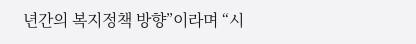년간의 복지정책 방향”이라며 “시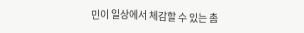민이 일상에서 체감할 수 있는 촘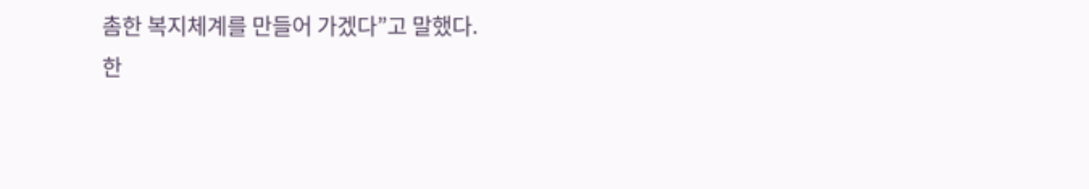촘한 복지체계를 만들어 가겠다”고 말했다.
한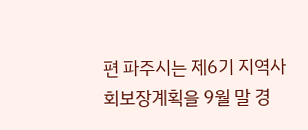편 파주시는 제6기 지역사회보장계획을 9월 말 경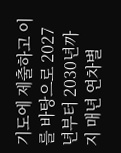기도에 제출하고 이를 바탕으로 2027년부터 2030년까지 매년 연차별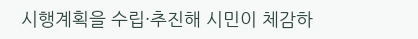시행계획을 수립·추진해 시민이 체감하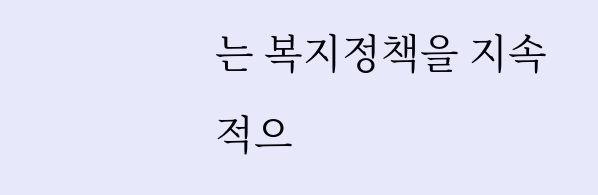는 복지정책을 지속적으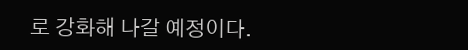로 강화해 나갈 예정이다.